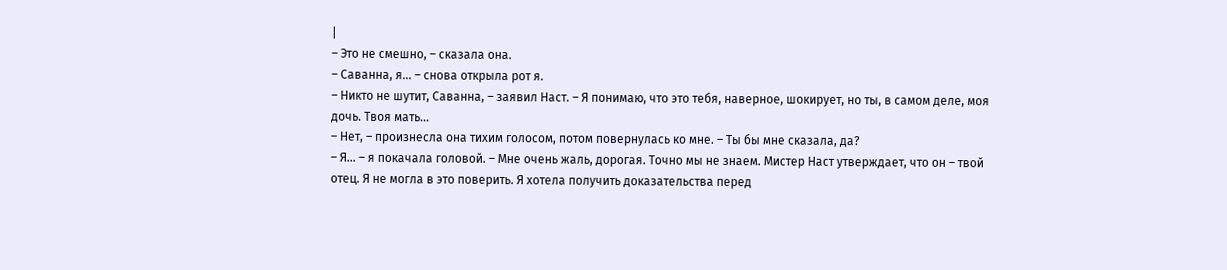|
– Это не смешно, – сказала она.
– Саванна, я… – снова открыла рот я.
– Никто не шутит, Саванна, – заявил Наст. – Я понимаю, что это тебя, наверное, шокирует, но ты, в самом деле, моя дочь. Твоя мать…
– Нет, – произнесла она тихим голосом, потом повернулась ко мне. – Ты бы мне сказала, да?
– Я… – я покачала головой. – Мне очень жаль, дорогая. Точно мы не знаем. Мистер Наст утверждает, что он – твой отец. Я не могла в это поверить. Я хотела получить доказательства перед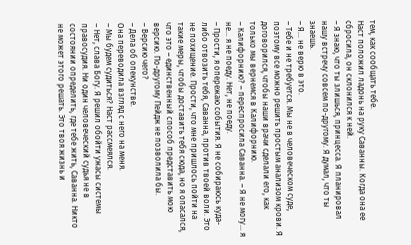тем, как сообщать тебе.
Наст положил ладонь на руку Саванны. Когда она ее сбросила, он склонился к ней.
– Я знаю, что ты злишься, принцесса. Я планировал нашу встречу совсем по-другому. Я думал, что ты знаешь.
– Я… не верю в это.
– Тебе и не требуется. Мы не в человеческом суде, поэтому все можно решить простым анализом крови. Я договорился, чтобы наши врачи сделали его, как только мы вернемся в Калифорнию.
– Калифорнию? – переспросила Саванна. – Я не могу… я не… я не поеду. Нет, не поеду.
– Прости, я опережаю события. Я не собираюсь куда-либо отвозить тебя, Саванна, против твоей воли. Это не похищение. Прости, что мне пришлось пойти на такие меры, чтобы доставить тебя сюда, но я опасался, что это – единственный способ представить мою версию. По-другому Пейдж не позволила бы.
– Версию чего?
– Дела об опекунстве.
Она переводила взгляд с него на меня.
– Мы будем судиться? Наст рассмеялся.
– Нет, слава Богу. Я решил обойти ужасы системы правосудия. Ни один человеческий судья не в состоянии определить, где тебе жить, Саванна. Никто не может этого решать. Это твоя жизнь и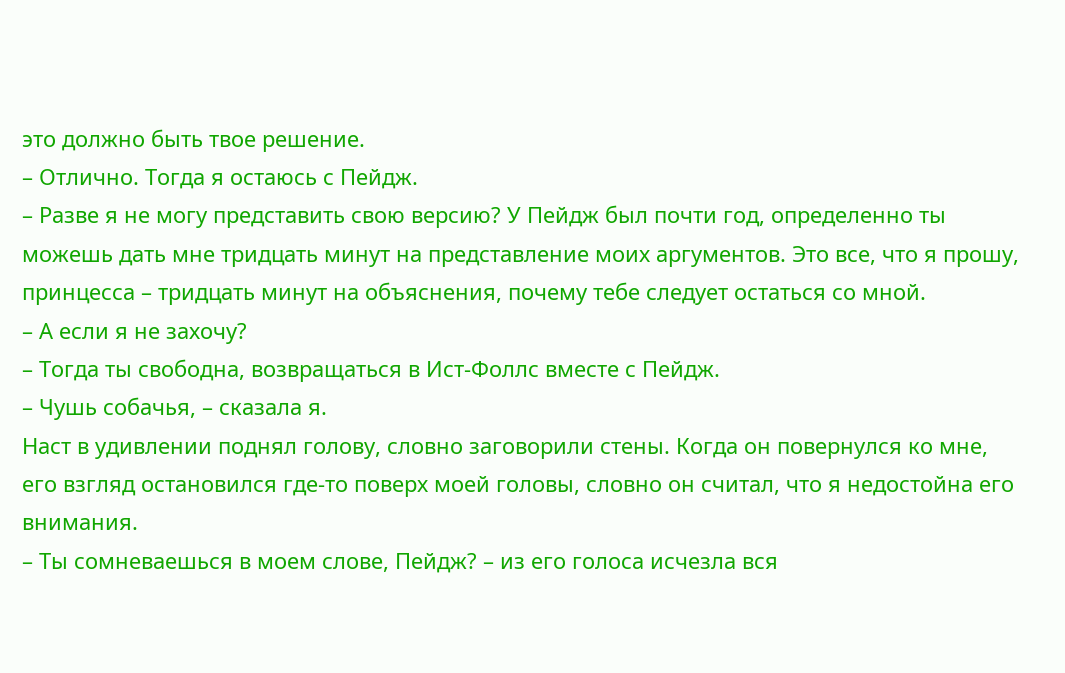это должно быть твое решение.
– Отлично. Тогда я остаюсь с Пейдж.
– Разве я не могу представить свою версию? У Пейдж был почти год, определенно ты можешь дать мне тридцать минут на представление моих аргументов. Это все, что я прошу, принцесса – тридцать минут на объяснения, почему тебе следует остаться со мной.
– А если я не захочу?
– Тогда ты свободна, возвращаться в Ист-Фоллс вместе с Пейдж.
– Чушь собачья, – сказала я.
Наст в удивлении поднял голову, словно заговорили стены. Когда он повернулся ко мне, его взгляд остановился где-то поверх моей головы, словно он считал, что я недостойна его внимания.
– Ты сомневаешься в моем слове, Пейдж? – из его голоса исчезла вся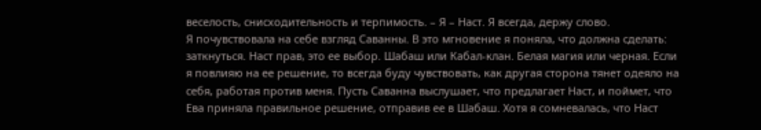веселость, снисходительность и терпимость. – Я – Наст. Я всегда, держу слово.
Я почувствовала на себе взгляд Саванны. В это мгновение я поняла, что должна сделать: заткнуться. Наст прав, это ее выбор. Шабаш или Кабал-клан. Белая магия или черная. Если я повлияю на ее решение, то всегда буду чувствовать, как другая сторона тянет одеяло на себя, работая против меня. Пусть Саванна выслушает, что предлагает Наст, и поймет, что Ева приняла правильное решение, отправив ее в Шабаш. Хотя я сомневалась, что Наст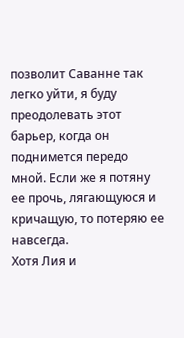позволит Саванне так легко уйти, я буду преодолевать этот барьер, когда он поднимется передо мной. Если же я потяну ее прочь, лягающуюся и кричащую, то потеряю ее навсегда.
Хотя Лия и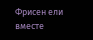Фрисен ели вместе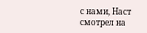с нами, Наст смотрел на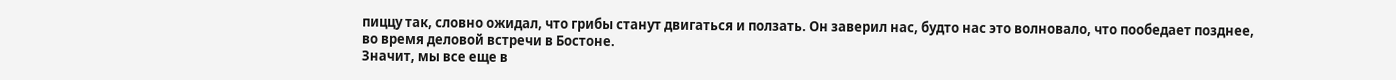пиццу так, словно ожидал, что грибы станут двигаться и ползать. Он заверил нас, будто нас это волновало, что пообедает позднее, во время деловой встречи в Бостоне.
Значит, мы все еще в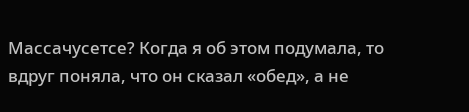Массачусетсе? Когда я об этом подумала, то вдруг поняла, что он сказал «обед», а не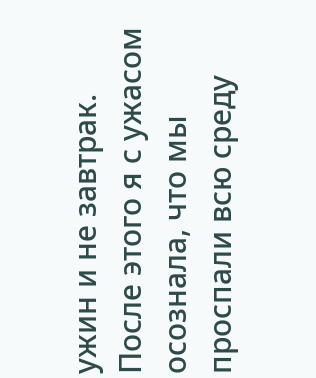ужин и не завтрак. После этого я с ужасом осознала, что мы проспали всю среду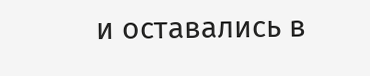и оставались в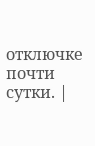отключке почти сутки. |